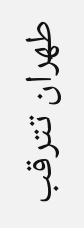طهران تترقب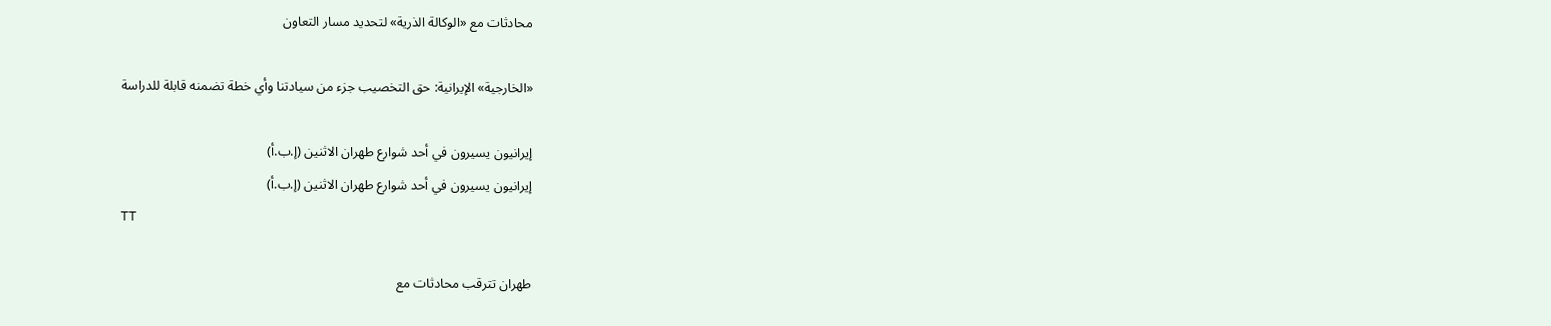محادثات مع «الوكالة الذرية» لتحديد مسار التعاون

«الخارجية» الإيرانية: حق التخصيب جزء من سيادتنا وأي خطة تضمنه قابلة للدراسة

إيرانيون يسيرون في أحد شوارع طهران الاثنين (إ.ب.أ)
إيرانيون يسيرون في أحد شوارع طهران الاثنين (إ.ب.أ)
TT

طهران تترقب محادثات مع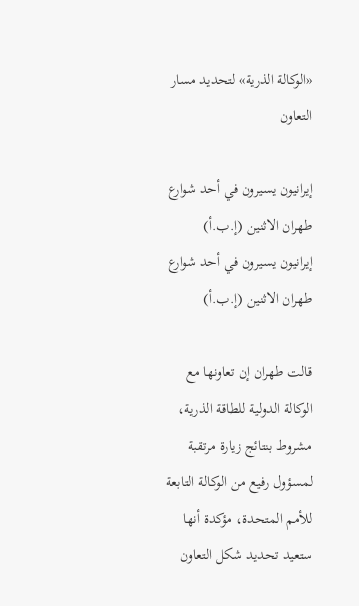«الوكالة الذرية» لتحديد مسار التعاون

إيرانيون يسيرون في أحد شوارع طهران الاثنين (إ.ب.أ)
إيرانيون يسيرون في أحد شوارع طهران الاثنين (إ.ب.أ)

قالت طهران إن تعاونها مع الوكالة الدولية للطاقة الذرية، مشروط بنتائج زيارة مرتقبة لمسؤول رفيع من الوكالة التابعة للأمم المتحدة، مؤكدة أنها ستعيد تحديد شكل التعاون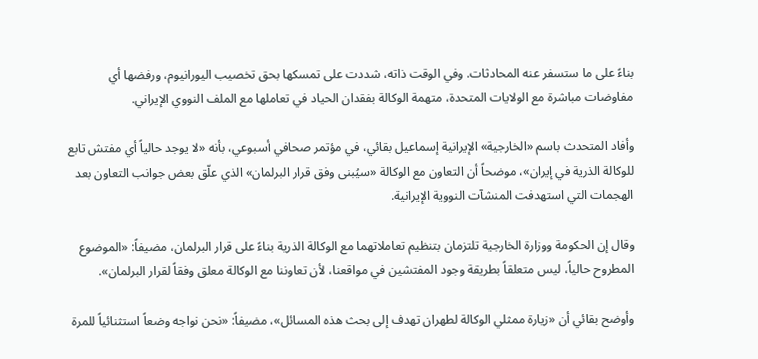بناءً على ما ستسفر عنه المحادثات. وفي الوقت ذاته، شددت على تمسكها بحق تخصيب اليورانيوم، ورفضها أي مفاوضات مباشرة مع الولايات المتحدة، متهمة الوكالة بفقدان الحياد في تعاملها مع الملف النووي الإيراني.

وأفاد المتحدث باسم «الخارجية» الإيرانية إسماعيل بقائي، في مؤتمر صحافي أسبوعي، بأنه «لا يوجد حالياً أي مفتش تابع للوكالة الذرية في إيران»، موضحاً أن التعاون مع الوكالة «سيُبنى وفق قرار البرلمان» الذي علّق بعض جوانب التعاون بعد الهجمات التي استهدفت المنشآت النووية الإيرانية.

وقال إن الحكومة ووزارة الخارجية تلتزمان بتنظيم تعاملاتهما مع الوكالة الذرية بناءً على قرار البرلمان، مضيفاً: «الموضوع المطروح حالياً، ليس متعلقاً بطريقة وجود المفتشين في مواقعنا، لأن تعاوننا مع الوكالة معلق وفقاً لقرار البرلمان».

وأوضح بقائي أن «زيارة ممثلي الوكالة لطهران تهدف إلى بحث هذه المسائل»، مضيفاً: «نحن نواجه وضعاً استثنائياً للمرة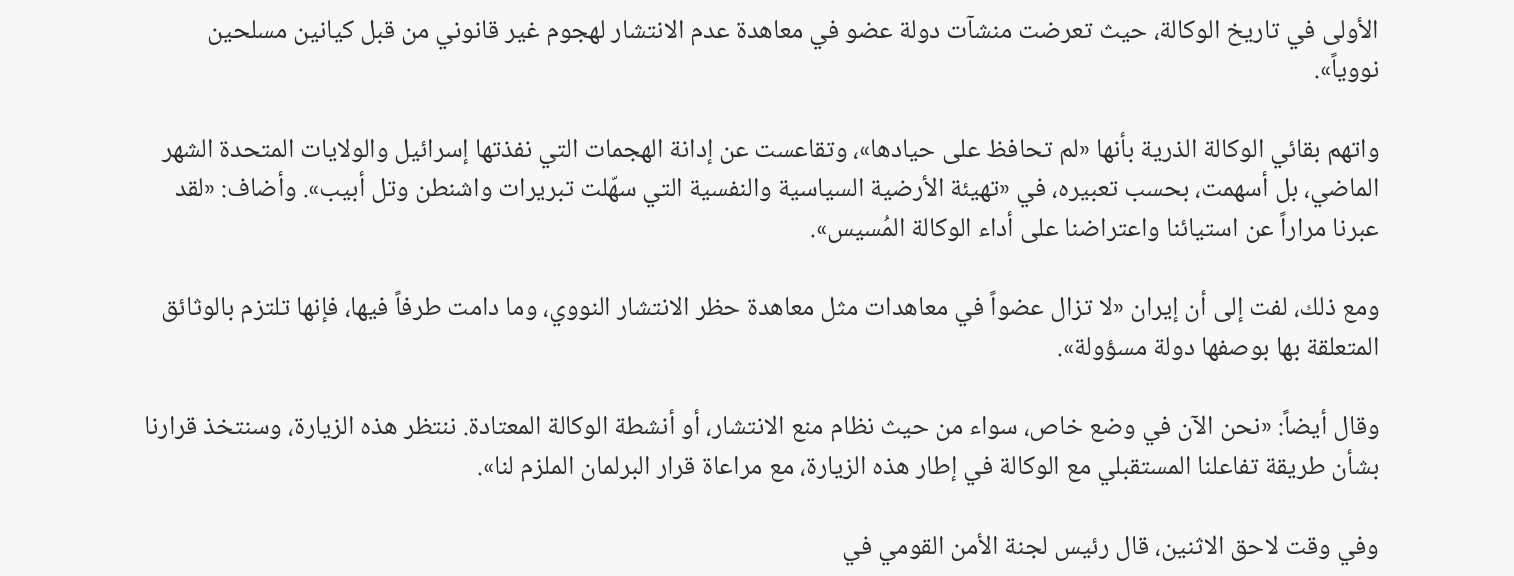الأولى في تاريخ الوكالة، حيث تعرضت منشآت دولة عضو في معاهدة عدم الانتشار لهجوم غير قانوني من قبل كيانين مسلحين نووياً».

واتهم بقائي الوكالة الذرية بأنها «لم تحافظ على حيادها»، وتقاعست عن إدانة الهجمات التي نفذتها إسرائيل والولايات المتحدة الشهر الماضي، بل أسهمت، بحسب تعبيره، في «تهيئة الأرضية السياسية والنفسية التي سهّلت تبريرات واشنطن وتل أبيب». وأضاف: «لقد عبرنا مراراً عن استيائنا واعتراضنا على أداء الوكالة المُسيس».

ومع ذلك، لفت إلى أن إيران «لا تزال عضواً في معاهدات مثل معاهدة حظر الانتشار النووي، وما دامت طرفاً فيها، فإنها تلتزم بالوثائق المتعلقة بها بوصفها دولة مسؤولة».

وقال أيضاً: «نحن الآن في وضع خاص، سواء من حيث نظام منع الانتشار، أو أنشطة الوكالة المعتادة. ننتظر هذه الزيارة، وسنتخذ قرارنا بشأن طريقة تفاعلنا المستقبلي مع الوكالة في إطار هذه الزيارة، مع مراعاة قرار البرلمان الملزم لنا».

وفي وقت لاحق الاثنين، قال رئيس لجنة الأمن القومي في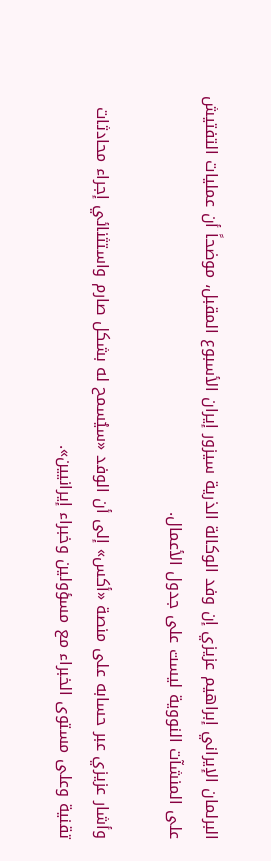البرلمان الإيراني إبراهيم عزيزي إن وفد الوكالة الذرية سيزور إيران الأسبوع المقبل، موضحاً أن عمليات التفتيش على المنشآت النووية ليست على جدول الأعمال.

وأشار عزيزي عبر حسابه على منصة «أكس» إلى أن الوفد «سيُسمح له بشكل صارم واستثنائي إجراء محادثات تقنية وعلى مستوى الخبراء مع مسؤولين وخبراء إيرانيين».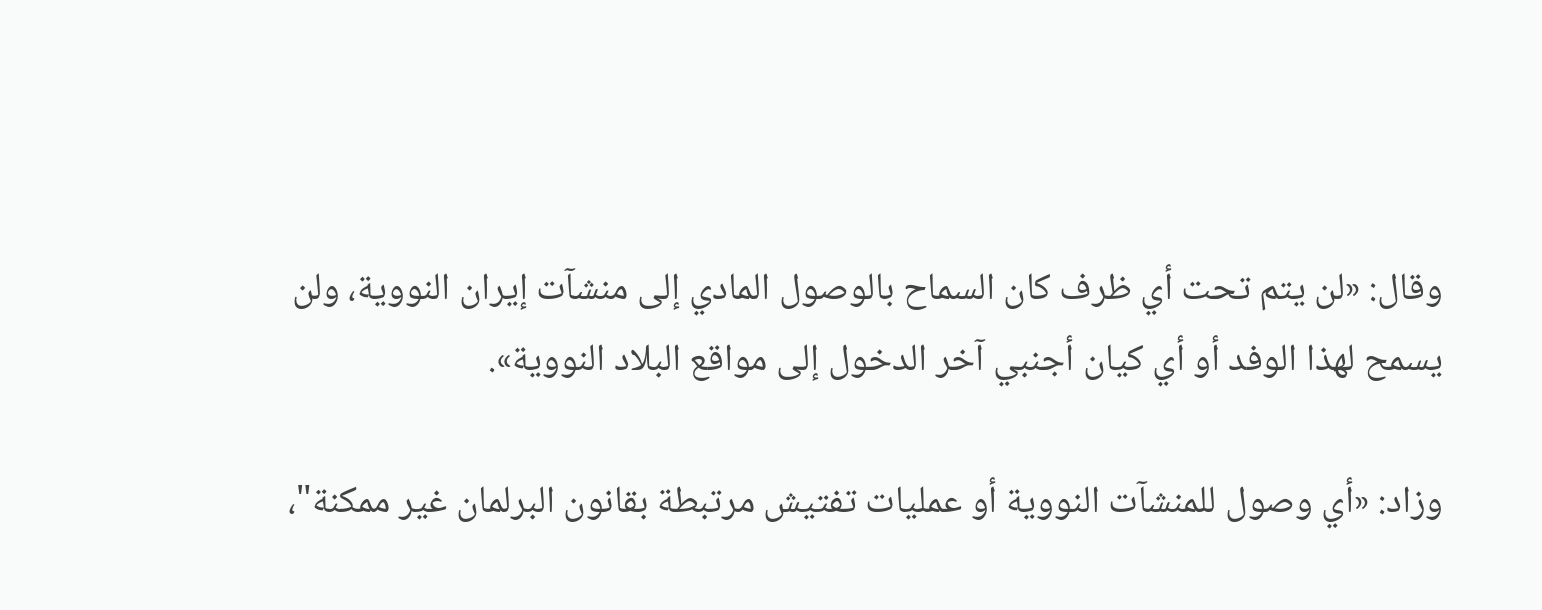وقال: «لن يتم تحت أي ظرف كان السماح بالوصول المادي إلى منشآت إيران النووية، ولن يسمح لهذا الوفد أو أي كيان أجنبي آخر الدخول إلى مواقع البلاد النووية».

وزاد: «أي وصول للمنشآت النووية أو عمليات تفتيش مرتبطة بقانون البرلمان غير ممكنة"،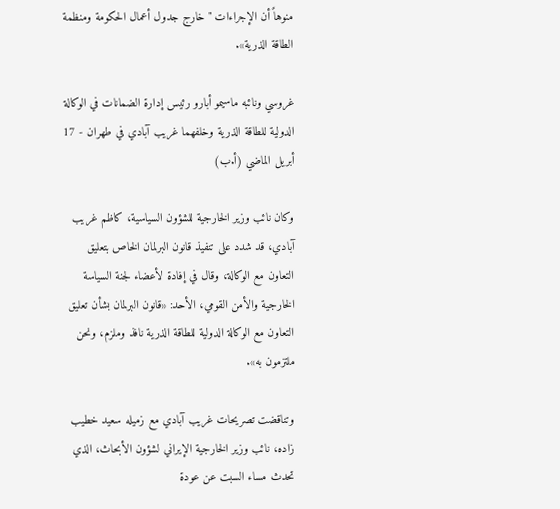منوهاً أن الإجراءات "خارج جدول أعمال الحكومة ومنظمة الطاقة الذرية».

غروسي ونائبه ماسيمو أبارو رئيس إدارة الضمانات في الوكالة الدولية للطاقة الذرية وخلفهما غريب آبادي في طهران - 17 أبريل الماضي (أ.ب)

وكان نائب وزير الخارجية للشؤون السياسية، كاظم غريب آبادي، قد شدد على تنفيذ قانون البرلمان الخاص بتعليق التعاون مع الوكالة، وقال في إفادة لأعضاء لجنة السياسة الخارجية والأمن القومي، الأحد: «قانون البرلمان بشأن تعليق التعاون مع الوكالة الدولية للطاقة الذرية نافذ وملزم، ونحن ملتزمون به».

وتناقضت تصريحات غريب آبادي مع زميله سعيد خطيب زاده، نائب وزير الخارجية الإيراني لشؤون الأبحاث، الذي تحدث مساء السبت عن عودة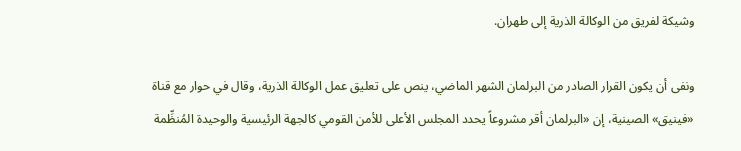وشيكة لفريق من الوكالة الذرية إلى طهران.

ونفى أن يكون القرار الصادر من البرلمان الشهر الماضي، ينص على تعليق عمل الوكالة الذرية، وقال في حوار مع قناة «فينيق» الصينية، إن «البرلمان أقر مشروعاً يحدد المجلس الأعلى للأمن القومي كالجهة الرئيسية والوحيدة المُنظِّمة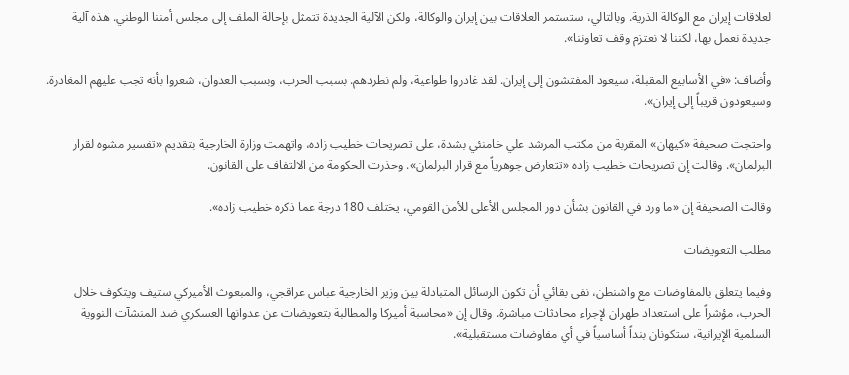لعلاقات إيران مع الوكالة الذرية. وبالتالي، ستستمر العلاقات بين إيران والوكالة، ولكن الآلية الجديدة تتمثل بإحالة الملف إلى مجلس أمننا الوطني. هذه آلية جديدة نعمل بها، لكننا لا نعتزم وقف تعاوننا».

وأضاف: «في الأسابيع المقبلة، سيعود المفتشون إلى إيران. لقد غادروا طواعية، ولم نطردهم. بسبب الحرب، وبسبب العدوان، شعروا بأنه تجب عليهم المغادرة. وسيعودون قريباً إلى إيران».

واحتجت صحيفة «كيهان» المقربة من مكتب المرشد علي خامنئي بشدة، على تصريحات خطيب زاده، واتهمت وزارة الخارجية بتقديم «تفسير مشوه لقرار البرلمان». وقالت إن تصريحات خطيب زاده «تتعارض جوهرياً مع قرار البرلمان». وحذرت الحكومة من الالتفاف على القانون.

وقالت الصحيفة إن «ما ورد في القانون بشأن دور المجلس الأعلى للأمن القومي، يختلف 180 درجة عما ذكره خطيب زاده».

مطلب التعويضات

وفيما يتعلق بالمفاوضات مع واشنطن، نفى بقائي أن تكون الرسائل المتبادلة بين وزير الخارجية عباس عراقجي، والمبعوث الأميركي ستيف ويتكوف خلال الحرب، مؤشراً على استعداد طهران لإجراء محادثات مباشرة. وقال إن «محاسبة أميركا والمطالبة بتعويضات عن عدوانها العسكري ضد المنشآت النووية السلمية الإيرانية، ستكونان بنداً أساسياً في أي مفاوضات مستقبلية».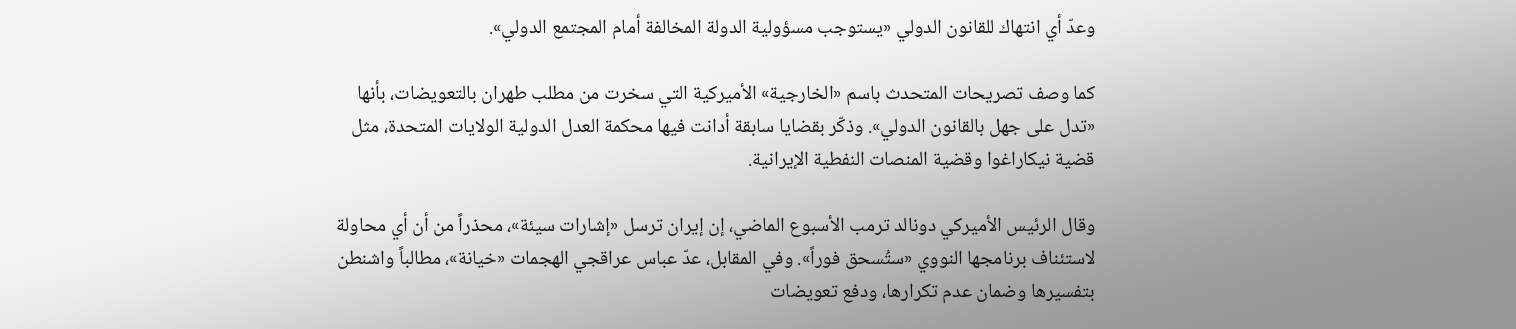وعدّ أي انتهاك للقانون الدولي «يستوجب مسؤولية الدولة المخالفة أمام المجتمع الدولي».

كما وصف تصريحات المتحدث باسم «الخارجية» الأميركية التي سخرت من مطلب طهران بالتعويضات، بأنها «تدل على جهل بالقانون الدولي». وذكّر بقضايا سابقة أدانت فيها محكمة العدل الدولية الولايات المتحدة، مثل قضية نيكاراغوا وقضية المنصات النفطية الإيرانية.

وقال الرئيس الأميركي دونالد ترمب الأسبوع الماضي، إن إيران ترسل «إشارات سيئة»، محذراً من أن أي محاولة لاستئناف برنامجها النووي «ستُسحق فوراً». وفي المقابل، عدّ عباس عراقجي الهجمات «خيانة»، مطالباً واشنطن بتفسيرها وضمان عدم تكرارها، ودفع تعويضات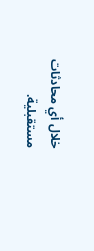خلال أي محادثات مستقبلية.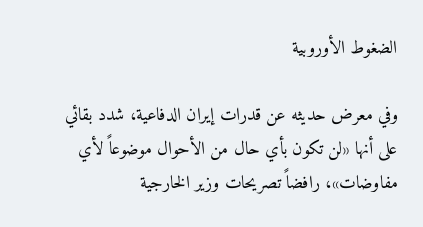الضغوط الأوروبية

وفي معرض حديثه عن قدرات إيران الدفاعية، شدد بقائي على أنها «لن تكون بأي حال من الأحوال موضوعاً لأي مفاوضات»، رافضاً تصريحات وزير الخارجية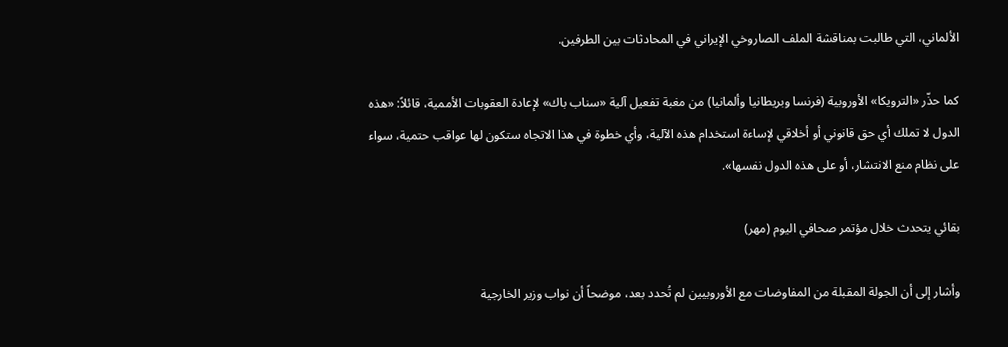الألماني، التي طالبت بمناقشة الملف الصاروخي الإيراني في المحادثات بين الطرفين.

كما حذّر «الترويكا» الأوروبية (فرنسا وبريطانيا وألمانيا) من مغبة تفعيل آلية «سناب باك» لإعادة العقوبات الأممية، قائلاً: «هذه الدول لا تملك أي حق قانوني أو أخلاقي لإساءة استخدام هذه الآلية، وأي خطوة في هذا الاتجاه ستكون لها عواقب حتمية، سواء على نظام منع الانتشار، أو على هذه الدول نفسها».

بقائي يتحدث خلال مؤتمر صحافي اليوم (مهر)

وأشار إلى أن الجولة المقبلة من المفاوضات مع الأوروبيين لم تُحدد بعد، موضحاً أن نواب وزير الخارجية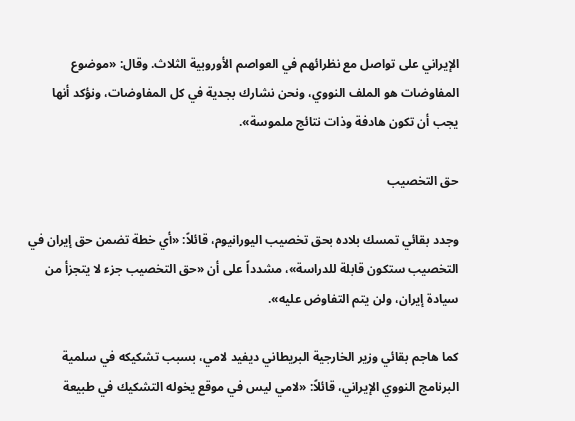الإيراني على تواصل مع نظرائهم في العواصم الأوروبية الثلاث. وقال: «موضوع المفاوضات هو الملف النووي، ونحن نشارك بجدية في كل المفاوضات، ونؤكد أنها يجب أن تكون هادفة وذات نتائج ملموسة».

حق التخصيب

وجدد بقائي تمسك بلاده بحق تخصيب اليورانيوم، قائلاً: «أي خطة تضمن حق إيران في التخصيب ستكون قابلة للدراسة»، مشدداً على أن «حق التخصيب جزء لا يتجزأ من سيادة إيران، ولن يتم التفاوض عليه».

كما هاجم بقائي وزير الخارجية البريطاني ديفيد لامي، بسبب تشكيكه في سلمية البرنامج النووي الإيراني، قائلاً: «لامي ليس في موقع يخوله التشكيك في طبيعة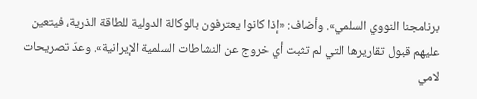برنامجنا النووي السلمي». وأضاف: «إذا كانوا يعترفون بالوكالة الدولية للطاقة الذرية، فيتعين عليهم قبول تقاريرها التي لم تثبت أي خروج عن النشاطات السلمية الإيرانية». وعدّ تصريحات لامي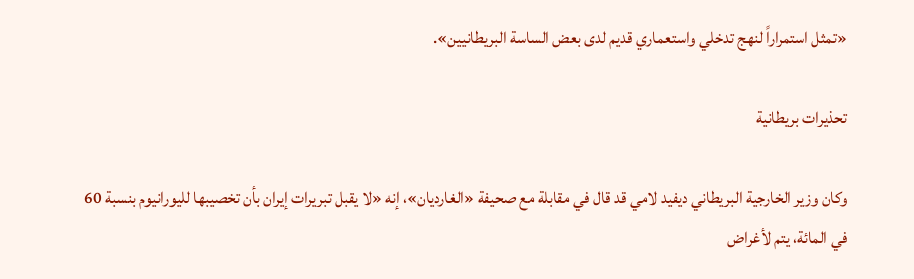«تمثل استمراراً لنهج تدخلي واستعماري قديم لدى بعض الساسة البريطانيين».

تحذيرات بريطانية

وكان وزير الخارجية البريطاني ديفيد لامي قد قال في مقابلة مع صحيفة «الغارديان»، إنه «لا يقبل تبريرات إيران بأن تخصيبها لليورانيوم بنسبة 60 في المائة، يتم لأغراض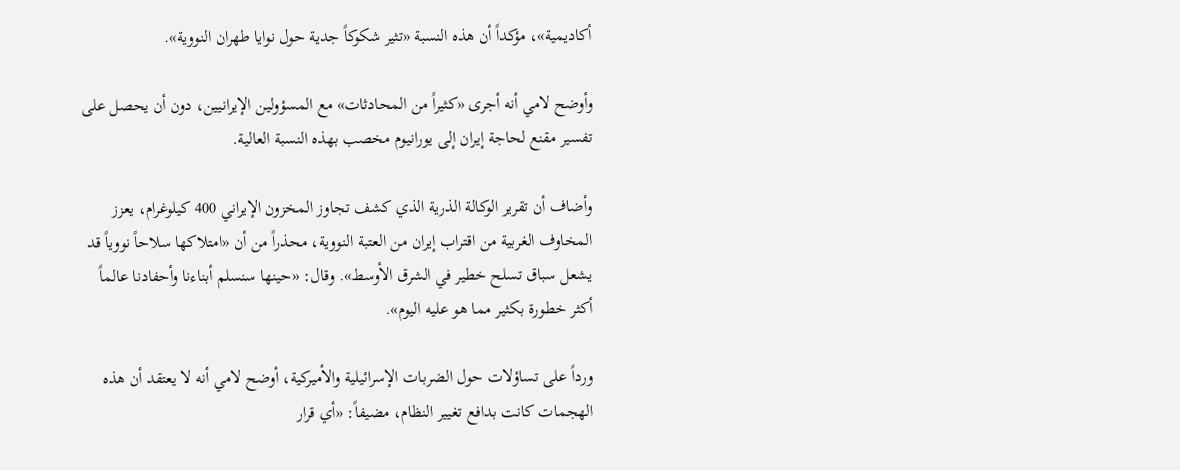أكاديمية»، مؤكداً أن هذه النسبة «تثير شكوكاً جدية حول نوايا طهران النووية».

وأوضح لامي أنه أجرى «كثيراً من المحادثات» مع المسؤولين الإيرانيين، دون أن يحصل على تفسير مقنع لحاجة إيران إلى يورانيوم مخصب بهذه النسبة العالية.

وأضاف أن تقرير الوكالة الذرية الذي كشف تجاوز المخزون الإيراني 400 كيلوغرام، يعزز المخاوف الغربية من اقتراب إيران من العتبة النووية، محذراً من أن «امتلاكها سلاحاً نووياً قد يشعل سباق تسلح خطير في الشرق الأوسط». وقال: «حينها سنسلم أبناءنا وأحفادنا عالماً أكثر خطورة بكثير مما هو عليه اليوم».

ورداً على تساؤلات حول الضربات الإسرائيلية والأميركية، أوضح لامي أنه لا يعتقد أن هذه الهجمات كانت بدافع تغيير النظام، مضيفاً: «أي قرار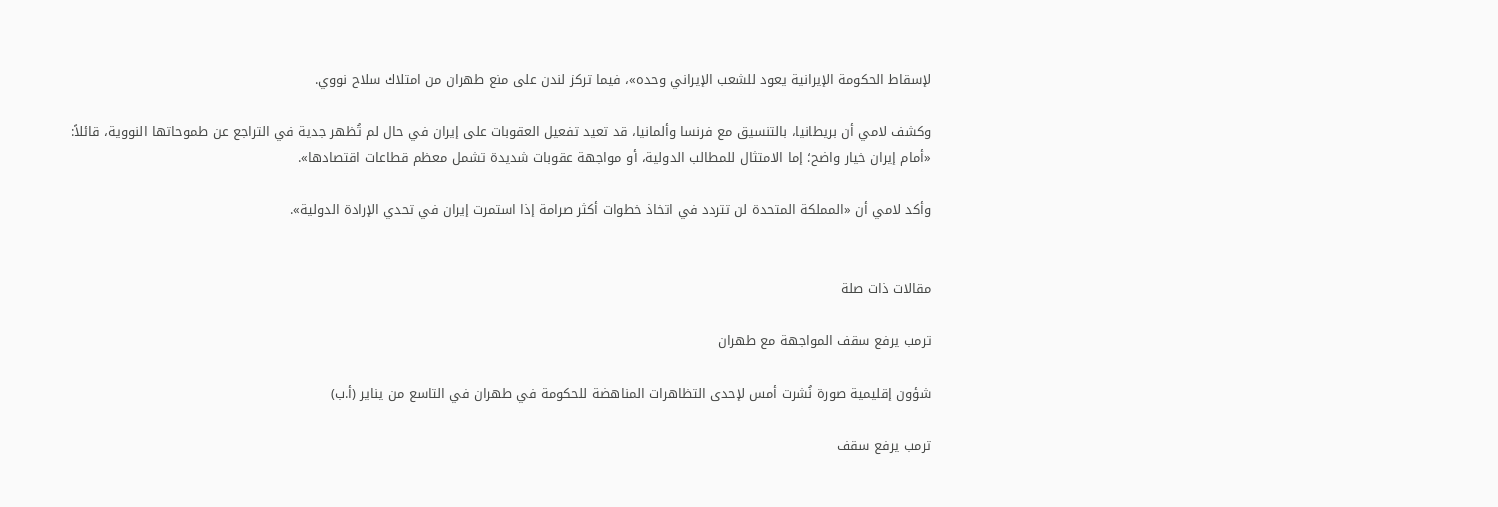لإسقاط الحكومة الإيرانية يعود للشعب الإيراني وحده»، فيما تركز لندن على منع طهران من امتلاك سلاح نووي.

وكشف لامي أن بريطانيا، بالتنسيق مع فرنسا وألمانيا، قد تعيد تفعيل العقوبات على إيران في حال لم تُظهر جدية في التراجع عن طموحاتها النووية، قائلاً: «أمام إيران خيار واضح؛ إما الامتثال للمطالب الدولية، أو مواجهة عقوبات شديدة تشمل معظم قطاعات اقتصادها».

وأكد لامي أن «المملكة المتحدة لن تتردد في اتخاذ خطوات أكثر صرامة إذا استمرت إيران في تحدي الإرادة الدولية».


مقالات ذات صلة

ترمب يرفع سقف المواجهة مع طهران

شؤون إقليمية صورة نُشرت أمس لإحدى التظاهرات المناهضة للحكومة في طهران في التاسع من يناير (أ.ب)

ترمب يرفع سقف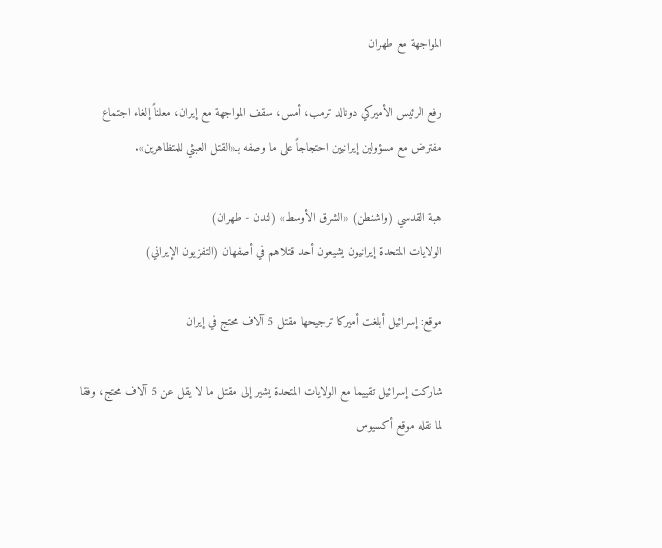المواجهة مع طهران

رفع الرئيس الأميركي دونالد ترمب، أمس، سقف المواجهة مع إيران، معلناً إلغاء اجتماع مفترض مع مسؤولين إيرانيين احتجاجاً على ما وصفه بـ«القتل العبثي للمتظاهرين».

هبة القدسي (واشنطن) «الشرق الأوسط» (لندن - طهران)
الولايات المتحدة إيرانيون يشيعون أحد قتلاهم في أصفهان (التفزيون الإيراني)

موقع: إسرائيل أبلغت أميركا ترجيحها مقتل 5 آلاف محتج في إيران

شاركت إسرائيل تقييما مع الولايات المتحدة يشير إلى مقتل ما لا يقل عن 5 آلاف محتج، وفقا لما نقله موقع أكسيوس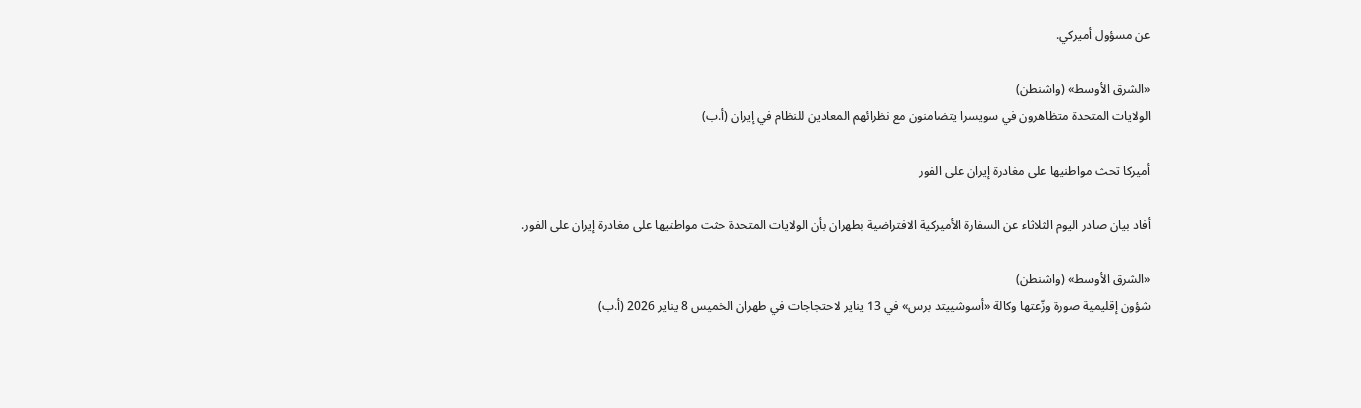عن مسؤول أميركي.

«الشرق الأوسط» (واشنطن)
الولايات المتحدة متظاهرون في سويسرا يتضامنون مع نظرائهم المعادين للنظام في إيران (أ.ب)

أميركا تحث مواطنيها على مغادرة إيران على الفور

أفاد بيان صادر اليوم الثلاثاء عن السفارة الأميركية الافتراضية بطهران بأن الولايات المتحدة حثت ‌مواطنيها على ‌مغادرة ‌إيران على الفور.

«الشرق الأوسط» (واشنطن)
شؤون إقليمية صورة وزّعتها وكالة «أسوشييتد برس» في 13 يناير لاحتجاجات في طهران الخميس 8 يناير 2026 (أ.ب)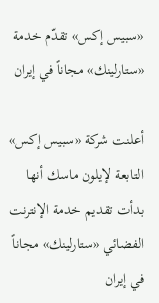«سبيس إكس» تقدّم خدمة «ستارلينك» مجاناً في إيران

أعلنت شركة «سبيس إكس» التابعة لإيلون ماسك أنها بدأت تقديم خدمة الإنترنت الفضائي «ستارلينك» مجاناً في إيران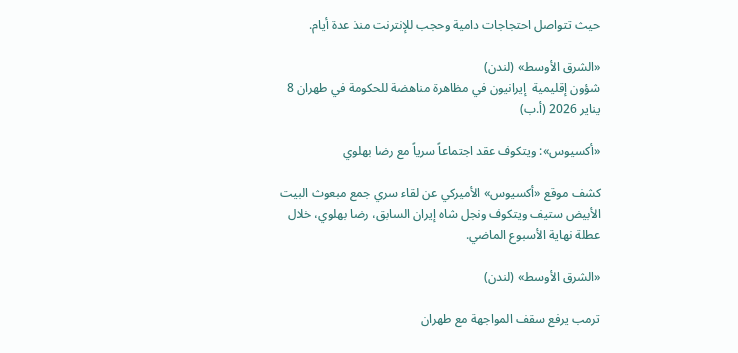حيث تتواصل احتجاجات دامية وحجب للإنترنت منذ عدة أيام.

«الشرق الأوسط» (لندن)
شؤون إقليمية  إيرانيون في مظاهرة مناهضة للحكومة في طهران 8 يناير 2026 (أ.ب)

«أكسيوس»: ويتكوف عقد اجتماعاً سرياً مع رضا بهلوي

كشف موقع «أكسيوس» الأميركي عن لقاء سري جمع مبعوث البيت الأبيض ستيف ويتكوف ونجل شاه إيران السابق، رضا بهلوي، خلال عطلة نهاية الأسبوع الماضي.

«الشرق الأوسط» (لندن)

ترمب يرفع سقف المواجهة مع طهران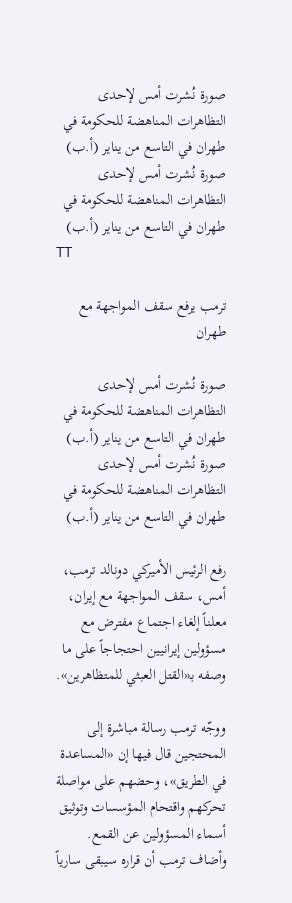صورة نُشرت أمس لإحدى التظاهرات المناهضة للحكومة في طهران في التاسع من يناير (أ.ب)
صورة نُشرت أمس لإحدى التظاهرات المناهضة للحكومة في طهران في التاسع من يناير (أ.ب)
TT

ترمب يرفع سقف المواجهة مع طهران

صورة نُشرت أمس لإحدى التظاهرات المناهضة للحكومة في طهران في التاسع من يناير (أ.ب)
صورة نُشرت أمس لإحدى التظاهرات المناهضة للحكومة في طهران في التاسع من يناير (أ.ب)

رفع الرئيس الأميركي دونالد ترمب، أمس، سقف المواجهة مع إيران، معلناً إلغاء اجتماع مفترض مع مسؤولين إيرانيين احتجاجاً على ما وصفه بـ«القتل العبثي للمتظاهرين».

ووجّه ترمب رسالة مباشرة إلى المحتجين قال فيها إن «المساعدة في الطريق»، وحضهم على مواصلة تحركهم واقتحام المؤسسات وتوثيق أسماء المسؤولين عن القمع. وأضاف ترمب أن قراره سيبقى سارياً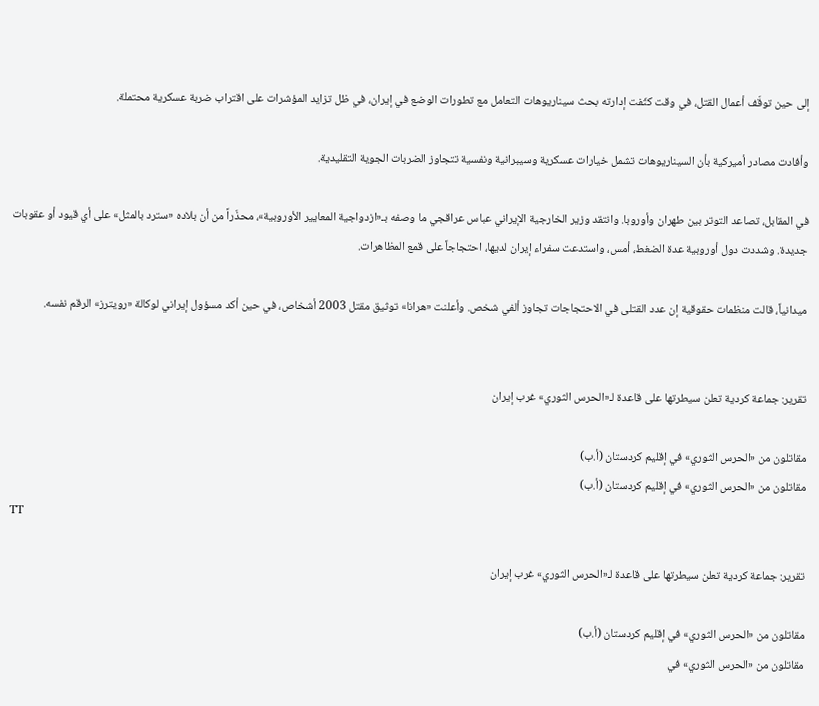إلى حين توقّف أعمال القتل، في وقت كثّفت إدارته بحث سيناريوهات التعامل مع تطورات الوضع في إيران، في ظل تزايد المؤشرات على اقتراب ضربة عسكرية محتملة.

وأفادت مصادر أميركية بأن السيناريوهات تشمل خيارات عسكرية وسيبرانية ونفسية تتجاوز الضربات الجوية التقليدية.

في المقابل، تصاعد التوتر بين طهران وأوروبا. وانتقد وزير الخارجية الإيراني عباس عراقجي ما وصفه بـ«ازدواجية المعايير الأوروبية»، محذّراً من أن بلاده «سترد بالمثل» على أي قيود أو عقوبات جديدة. وشددت دول أوروبية عدة الضغط، أمس، واستدعت سفراء إيران لديها، احتجاجاً على قمع المظاهرات.

ميدانياً، قالت منظمات حقوقية إن عدد القتلى في الاحتجاجات تجاوز ألفي شخص. وأعلنت «هرانا» توثيق مقتل 2003 أشخاص، في حين أكد مسؤول إيراني لوكالة «رويترز» الرقم نفسه.


تقرير: جماعة كردية تعلن سيطرتها على قاعدة لـ«الحرس الثوري» غرب إيران

مقاتلون من «الحرس الثوري» في إقليم كردستان (أ.ب)
مقاتلون من «الحرس الثوري» في إقليم كردستان (أ.ب)
TT

تقرير: جماعة كردية تعلن سيطرتها على قاعدة لـ«الحرس الثوري» غرب إيران

مقاتلون من «الحرس الثوري» في إقليم كردستان (أ.ب)
مقاتلون من «الحرس الثوري» في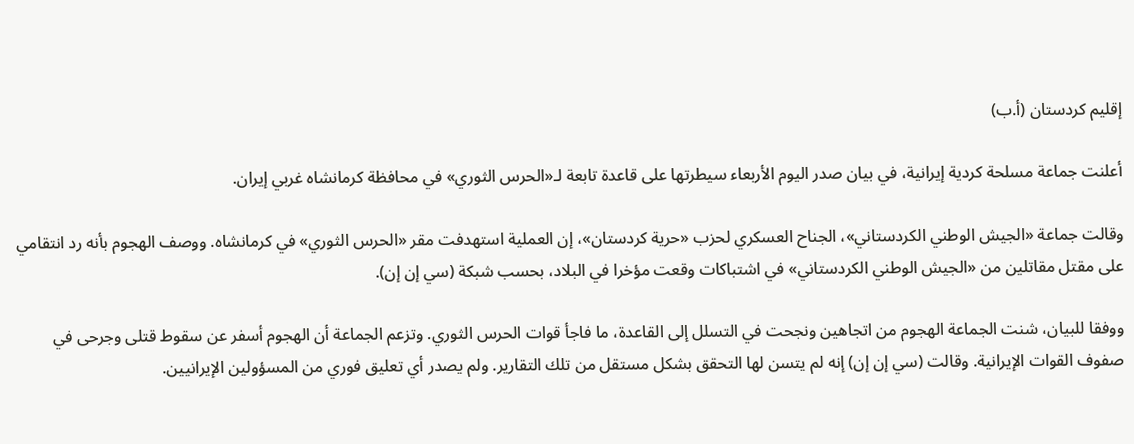إقليم كردستان (أ.ب)

أعلنت جماعة مسلحة كردية إيرانية، في بيان صدر اليوم الأربعاء سيطرتها على قاعدة تابعة لـ«الحرس الثوري» في محافظة كرمانشاه غربي إيران.

وقالت جماعة «الجيش الوطني الكردستاني»، الجناح العسكري لحزب «حرية كردستان»، إن العملية استهدفت مقر «الحرس الثوري» في كرمانشاه. ووصف الهجوم بأنه رد انتقامي على مقتل مقاتلين من «الجيش الوطني الكردستاني» في اشتباكات وقعت مؤخرا في البلاد، بحسب شبكة (سي إن إن).

ووفقا للبيان، شنت الجماعة الهجوم من اتجاهين ونجحت في التسلل إلى القاعدة، ما فاجأ قوات الحرس الثوري. وتزعم الجماعة أن الهجوم أسفر عن سقوط قتلى وجرحى في صفوف القوات الإيرانية. وقالت (سي إن إن) إنه لم يتسن لها التحقق بشكل مستقل من تلك التقارير. ولم يصدر أي تعليق فوري من المسؤولين الإيرانيين.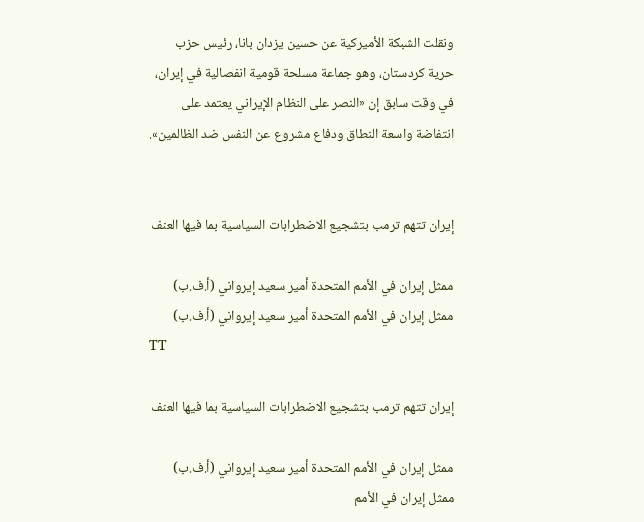ونقلت الشبكة الأميركية عن حسين يزدان بانا، رئيس حزب حرية كردستان، وهو جماعة مسلحة قومية انفصالية في إيران، في وقت سابق إن «النصر على النظام الإيراني يعتمد على انتفاضة واسعة النطاق ودفاع مشروع عن النفس ضد الظالمين».


إيران تتهم ترمب بتشجيع الاضطرابات السياسية بما فيها العنف

ممثل إيران في الأمم المتحدة أمير سعيد إيرواني (أ.ف.ب)
ممثل إيران في الأمم المتحدة أمير سعيد إيرواني (أ.ف.ب)
TT

إيران تتهم ترمب بتشجيع الاضطرابات السياسية بما فيها العنف

ممثل إيران في الأمم المتحدة أمير سعيد إيرواني (أ.ف.ب)
ممثل إيران في الأمم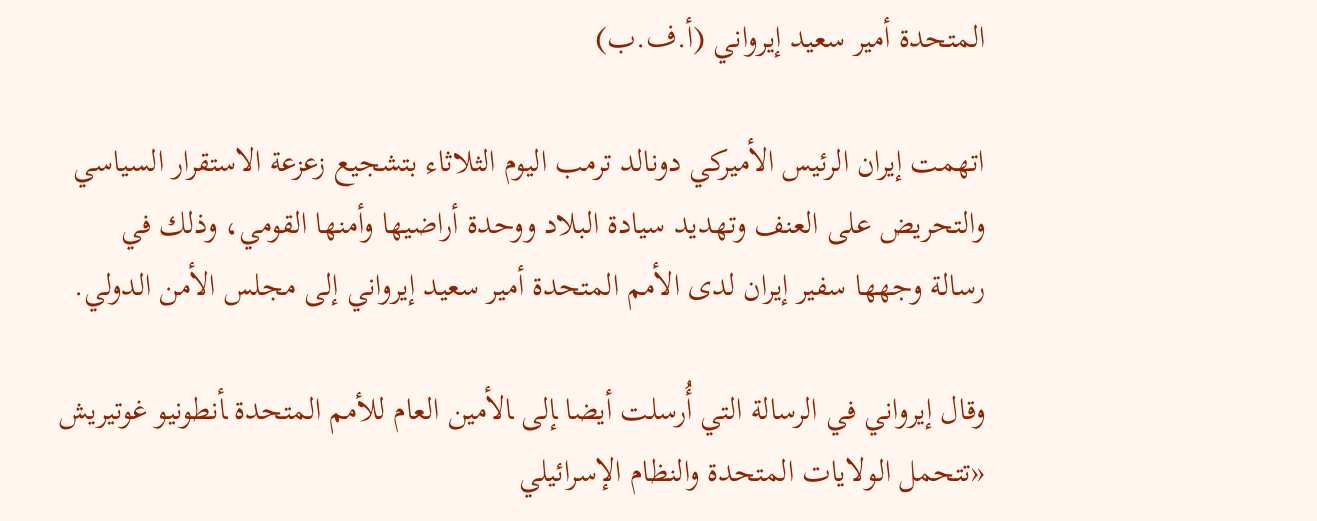المتحدة أمير سعيد إيرواني (أ.ف.ب)

اتهمت إيران الرئيس الأميركي دونالد ترمب اليوم الثلاثاء بتشجيع زعزعة الاستقرار السياسي والتحريض على العنف وتهديد سيادة البلاد ‌ووحدة أراضيها وأمنها ‌القومي، ‌وذلك في رسالة ‌وجهها سفير إيران لدى الأمم المتحدة أمير سعيد إيرواني إلى مجلس الأمن الدولي.

وقال إيرواني في الرسالة التي ‌أُرسلت أيضا ‍إلى ‍الأمين العام للأمم المتحدة ‍أنطونيو غوتيريش «تتحمل الولايات المتحدة والنظام الإسرائيلي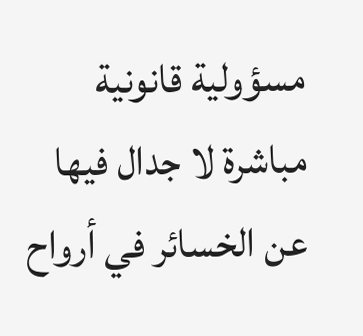مسؤولية قانونية مباشرة لا جدال فيها عن الخسائر في أرواح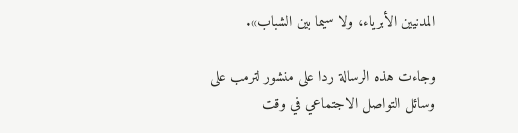المدنيين الأبرياء، ولا سيما بين الشباب».

وجاءت هذه الرسالة ردا على منشور لترمب على وسائل التواصل الاجتماعي في وقت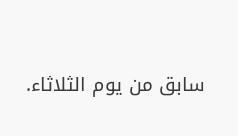سابق من ‌يوم الثلاثاء.